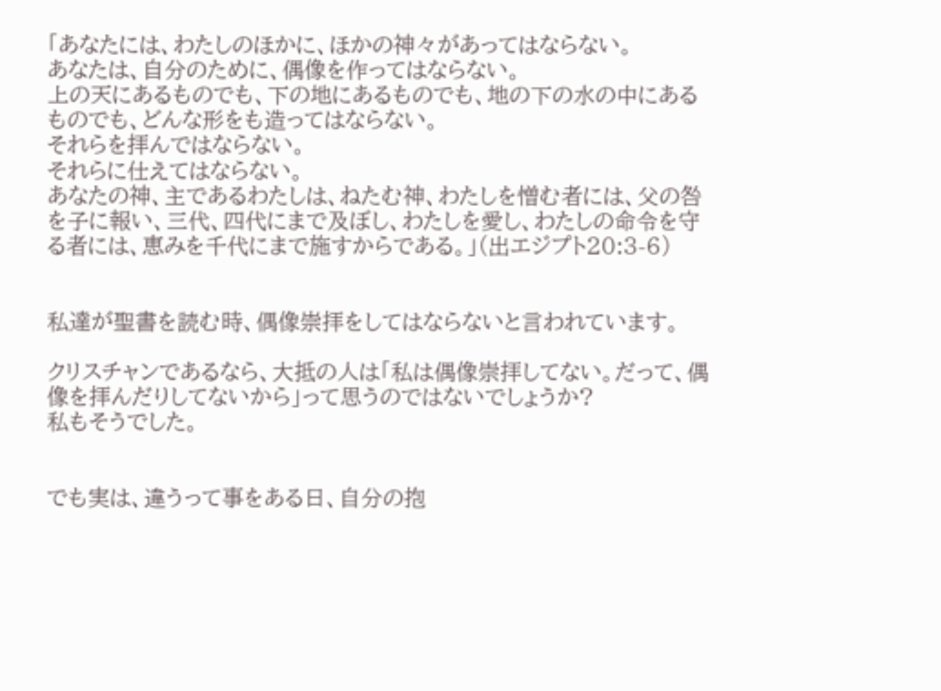「あなたには、わたしのほかに、ほかの神々があってはならない。
あなたは、自分のために、偶像を作ってはならない。
上の天にあるものでも、下の地にあるものでも、地の下の水の中にあるものでも、どんな形をも造ってはならない。
それらを拝んではならない。
それらに仕えてはならない。
あなたの神、主であるわたしは、ねたむ神、わたしを憎む者には、父の咎を子に報い、三代、四代にまで及ぼし、わたしを愛し、わたしの命令を守る者には、恵みを千代にまで施すからである。」(出エジプト20:3-6)


私達が聖書を読む時、偶像崇拝をしてはならないと言われています。

クリスチャンであるなら、大抵の人は「私は偶像崇拝してない。だって、偶像を拝んだりしてないから」って思うのではないでしょうか?
私もそうでした。


でも実は、違うって事をある日、自分の抱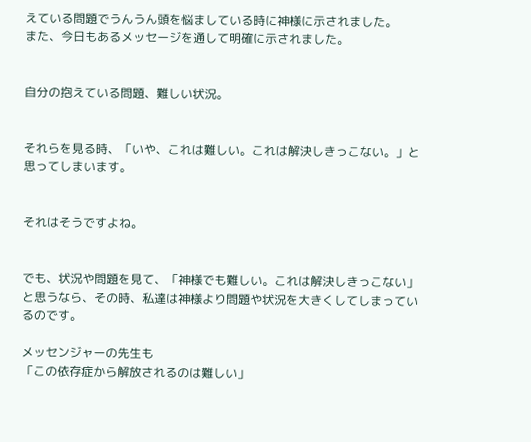えている問題でうんうん頭を悩ましている時に神様に示されました。
また、今日もあるメッセージを通して明確に示されました。


自分の抱えている問題、難しい状況。


それらを見る時、「いや、これは難しい。これは解決しきっこない。」と思ってしまいます。


それはそうですよね。


でも、状況や問題を見て、「神様でも難しい。これは解決しきっこない」と思うなら、その時、私達は神様より問題や状況を大きくしてしまっているのです。

メッセンジャーの先生も
「この依存症から解放されるのは難しい」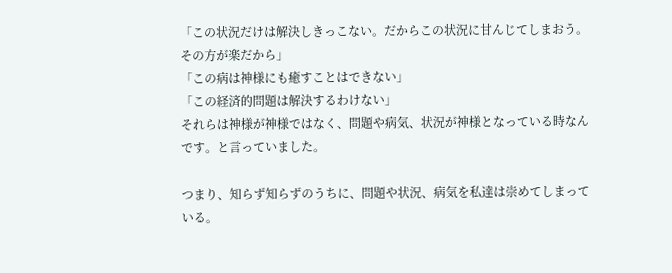「この状況だけは解決しきっこない。だからこの状況に甘んじてしまおう。その方が楽だから」
「この病は神様にも癒すことはできない」
「この経済的問題は解決するわけない」
それらは神様が神様ではなく、問題や病気、状況が神様となっている時なんです。と言っていました。

つまり、知らず知らずのうちに、問題や状況、病気を私達は崇めてしまっている。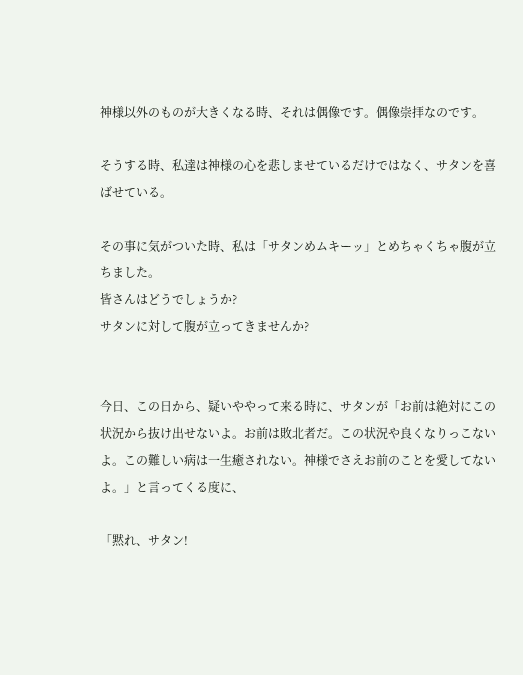神様以外のものが大きくなる時、それは偶像です。偶像崇拝なのです。

そうする時、私達は神様の心を悲しませているだけではなく、サタンを喜ばせている。

その事に気がついた時、私は「サタンめムキーッ」とめちゃくちゃ腹が立ちました。
皆さんはどうでしょうか?
サタンに対して腹が立ってきませんか?


今日、この日から、疑いややって来る時に、サタンが「お前は絶対にこの状況から抜け出せないよ。お前は敗北者だ。この状況や良くなりっこないよ。この難しい病は一生癒されない。神様でさえお前のことを愛してないよ。」と言ってくる度に、

「黙れ、サタン!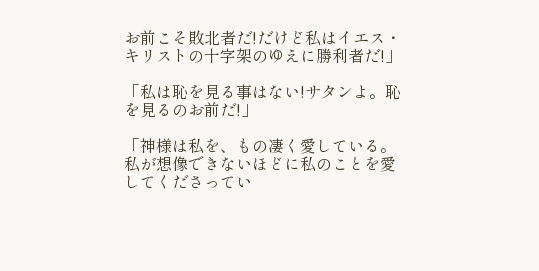お前こそ敗北者だ!だけど私はイエス・キリストの十字架のゆえに勝利者だ!」

「私は恥を見る事はない!サタンよ。恥を見るのお前だ!」

「神様は私を、もの凄く愛している。私が想像できないほどに私のことを愛してくださってい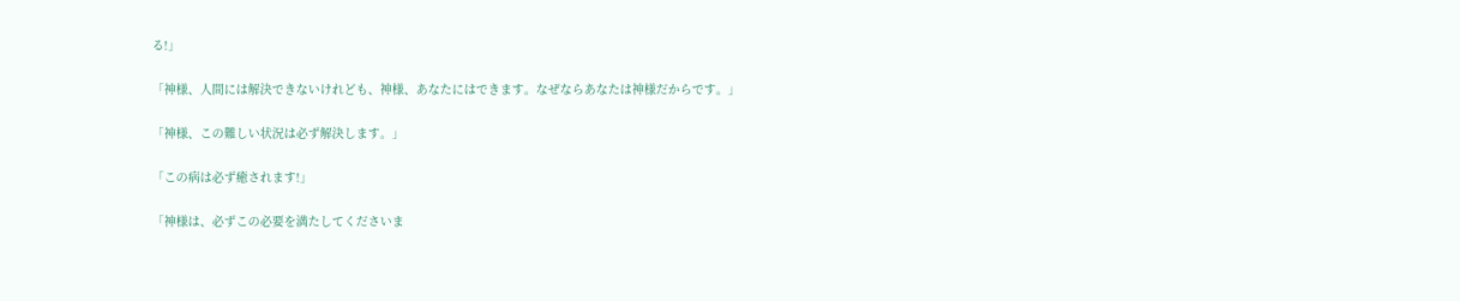る!」

「神様、人間には解決できないけれども、神様、あなたにはできます。なぜならあなたは神様だからです。」

「神様、この難しい状況は必ず解決します。」

「この病は必ず癒されます!」

「神様は、必ずこの必要を満たしてくださいま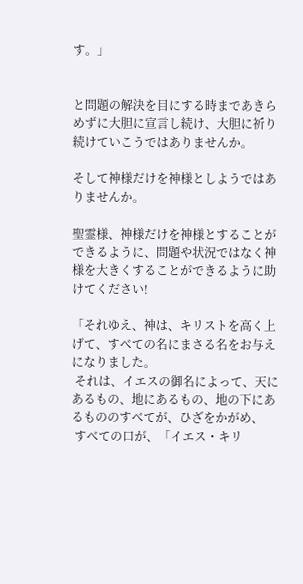す。」


と問題の解決を目にする時まであきらめずに大胆に宣言し続け、大胆に祈り続けていこうではありませんか。

そして神様だけを神様としようではありませんか。

聖霊様、神様だけを神様とすることができるように、問題や状況ではなく神様を大きくすることができるように助けてください!

「それゆえ、神は、キリストを高く上げて、すべての名にまさる名をお与えになりました。
 それは、イエスの御名によって、天にあるもの、地にあるもの、地の下にあるもののすべてが、ひざをかがめ、
 すべての口が、「イエス・キリ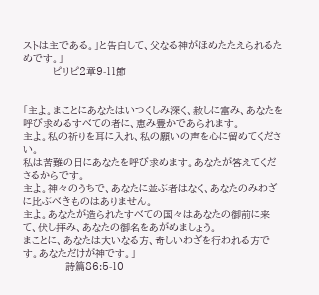ストは主である。」と告白して、父なる神がほめたたえられるためです。」
          ピリピ2章9-11節


「主よ。まことにあなたはいつくしみ深く、赦しに富み、あなたを呼び求めるすべての者に、恵み豊かであられます。
主よ。私の祈りを耳に入れ、私の願いの声を心に留めてください。
私は苦難の日にあなたを呼び求めます。あなたが答えてくださるからです。
主よ。神々のうちで、あなたに並ぶ者はなく、あなたのみわざに比ぶべきものはありません。
主よ。あなたが造られたすべての国々はあなたの御前に来て、伏し拝み、あなたの御名をあがめましょう。
まことに、あなたは大いなる方、奇しいわざを行われる方です。あなただけが神です。」
              詩篇86:5-10